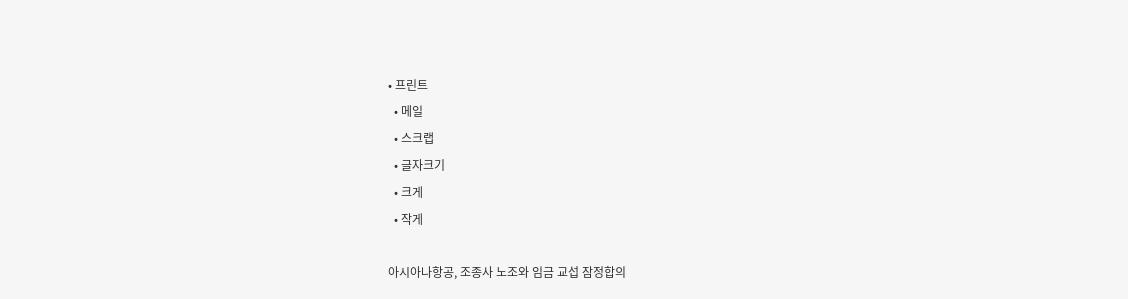• 프린트
  • 메일
  • 스크랩
  • 글자크기
  • 크게
  • 작게

아시아나항공, 조종사 노조와 임금 교섭 잠정합의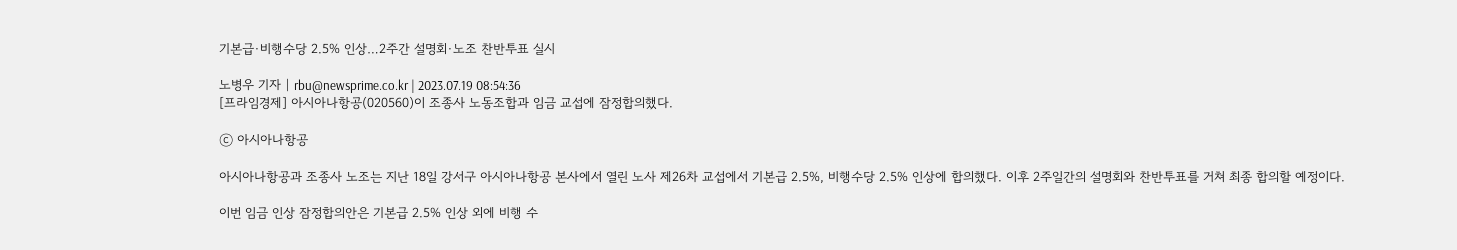기본급·비행수당 2.5% 인상…2주간 설명회·노조 찬반투표 실시

노병우 기자 | rbu@newsprime.co.kr | 2023.07.19 08:54:36
[프라임경제] 아시아나항공(020560)이 조종사 노동조합과 임금 교섭에 잠정합의했다.

ⓒ 아시아나항공

아시아나항공과 조종사 노조는 지난 18일 강서구 아시아나항공 본사에서 열린 노사 제26차 교섭에서 기본급 2.5%, 비행수당 2.5% 인상에 합의했다. 이후 2주일간의 설명회와 찬반투표를 거쳐 최종 합의할 예정이다.

이번 임금 인상 잠정합의안은 기본급 2.5% 인상 외에 비행 수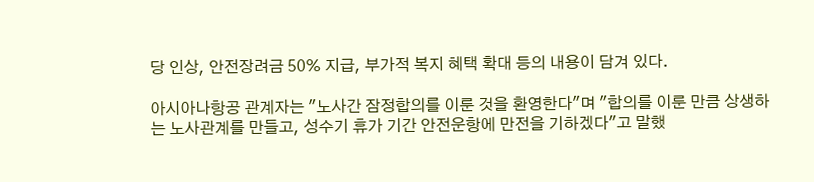당 인상, 안전장려금 50% 지급, 부가적 복지 혜택 확대 등의 내용이 담겨 있다.

아시아나항공 관계자는 "노사간 잠정합의를 이룬 것을 환영한다"며 "합의를 이룬 만큼 상생하는 노사관계를 만들고, 성수기 휴가 기간 안전운항에 만전을 기하겠다"고 말했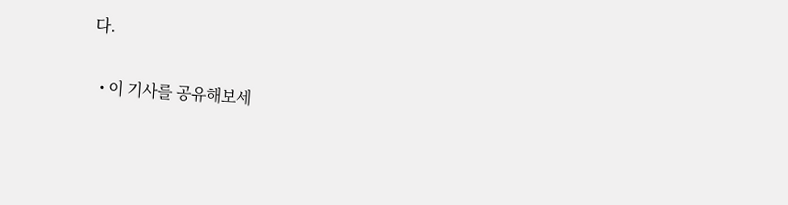다.

  • 이 기사를 공유해보세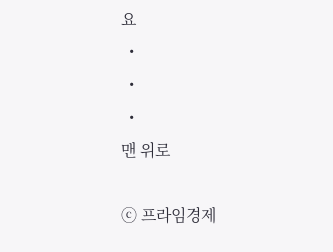요
  •
  •
  •
맨 위로

ⓒ 프라임경제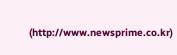(http://www.newsprime.co.kr)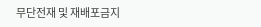무단전재 및 재배포금지